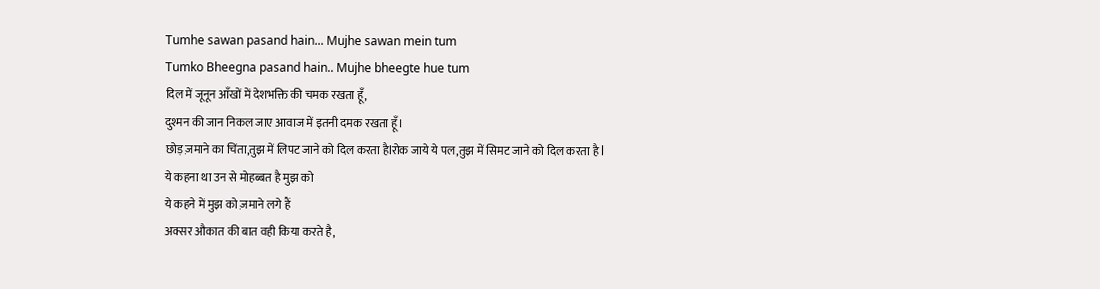Tumhe sawan pasand hain... Mujhe sawan mein tum
Tumko Bheegna pasand hain.. Mujhe bheegte hue tum
दिल में जूनून आँखों में देशभक्ति की चमक रखता हूँ,
दुश्मन की जान निकल जाए आवाज में इतनी दमक रखता हूँ।
छोड़ ज़माने का चिंता,तुझ में लिपट जाने को दिल करता हैlरोक जाये ये पल,तुझ में सिमट जाने को दिल करता है l
ये कहना था उन से मोहब्बत है मुझ को
ये कहने में मुझ को ज़माने लगे हैं
अक्सर औकात की बात वही किया करते है,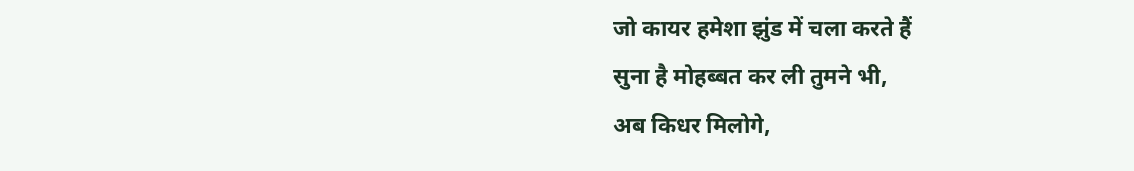जो कायर हमेशा झुंड में चला करते हैं
सुना है मोहब्बत कर ली तुमने भी,
अब किधर मिलोगे,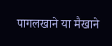पागलखाने या मैखाने